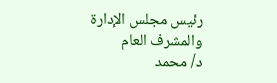رئيس مجلس الإدارة والمشرف العام
د/ محمد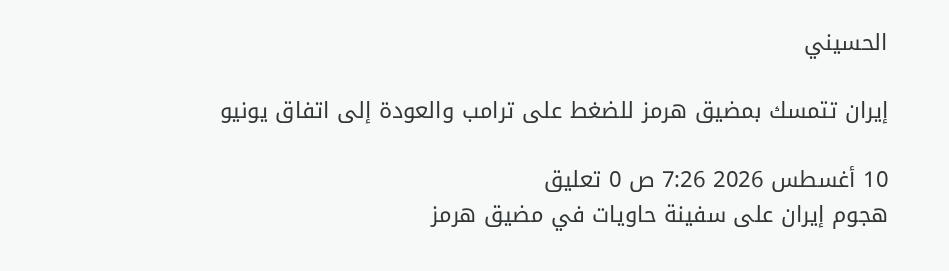الحسيني

إيران تتمسك بمضيق هرمز للضغط على ترامب والعودة إلى اتفاق يونيو

10 أغسطس 2026 7:26 ص 0 تعليق
هجوم إيران على سفينة حاويات في مضيق هرمز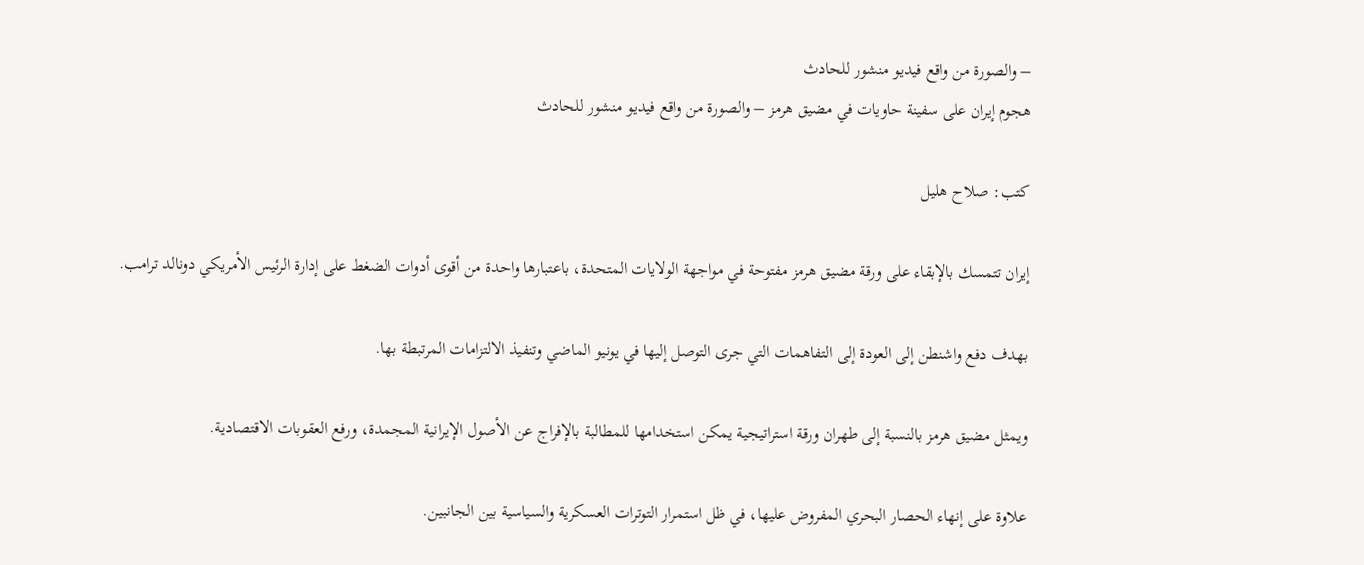– والصورة من واقع فيديو منشور للحادث
هجوم إيران على سفينة حاويات في مضيق هرمز – والصورة من واقع فيديو منشور للحادث

كتب: صلاح هليل

إيران تتمسك بالإبقاء على ورقة مضيق هرمز مفتوحة في مواجهة الولايات المتحدة، باعتبارها واحدة من أقوى أدوات الضغط على إدارة الرئيس الأمريكي دونالد ترامب.

بهدف دفع واشنطن إلى العودة إلى التفاهمات التي جرى التوصل إليها في يونيو الماضي وتنفيذ الالتزامات المرتبطة بها.

ويمثل مضيق هرمز بالنسبة إلى طهران ورقة استراتيجية يمكن استخدامها للمطالبة بالإفراج عن الأصول الإيرانية المجمدة، ورفع العقوبات الاقتصادية.

علاوة على إنهاء الحصار البحري المفروض عليها، في ظل استمرار التوترات العسكرية والسياسية بين الجانبين.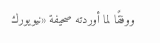ووفقًا لما أوردته صحيفة «نيويورك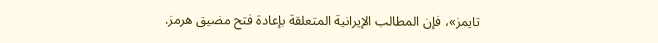تايمز»، فإن المطالب الإيرانية المتعلقة بإعادة فتح مضيق هرمز.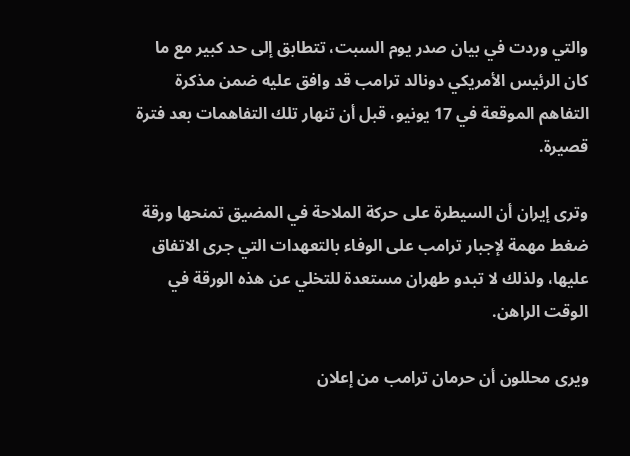والتي وردت في بيان صدر يوم السبت، تتطابق إلى حد كبير مع ما كان الرئيس الأمريكي دونالد ترامب قد وافق عليه ضمن مذكرة التفاهم الموقعة في 17 يونيو، قبل أن تنهار تلك التفاهمات بعد فترة قصيرة.

وترى إيران أن السيطرة على حركة الملاحة في المضيق تمنحها ورقة ضغط مهمة لإجبار ترامب على الوفاء بالتعهدات التي جرى الاتفاق عليها، ولذلك لا تبدو طهران مستعدة للتخلي عن هذه الورقة في الوقت الراهن.

ويرى محللون أن حرمان ترامب من إعلان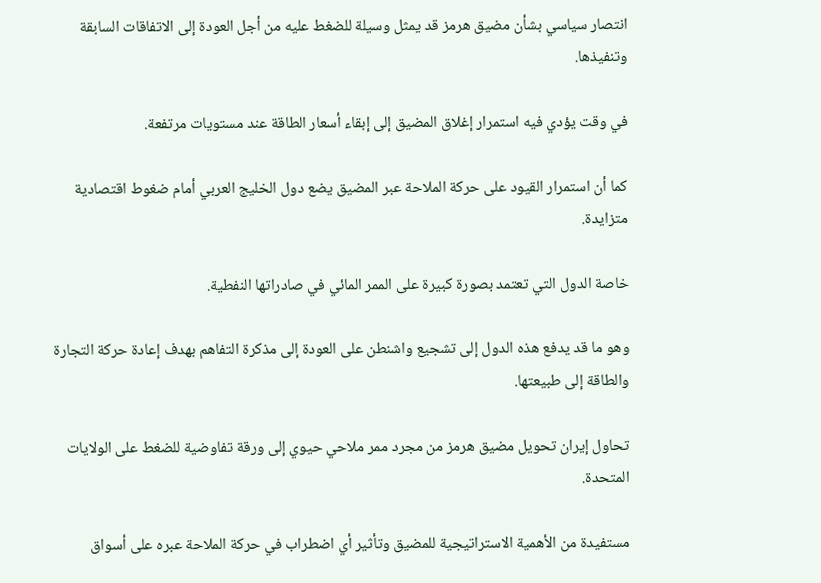انتصار سياسي بشأن مضيق هرمز قد يمثل وسيلة للضغط عليه من أجل العودة إلى الاتفاقات السابقة وتنفيذها.

في وقت يؤدي فيه استمرار إغلاق المضيق إلى إبقاء أسعار الطاقة عند مستويات مرتفعة.

كما أن استمرار القيود على حركة الملاحة عبر المضيق يضع دول الخليج العربي أمام ضغوط اقتصادية متزايدة.

خاصة الدول التي تعتمد بصورة كبيرة على الممر المائي في صادراتها النفطية.

وهو ما قد يدفع هذه الدول إلى تشجيع واشنطن على العودة إلى مذكرة التفاهم بهدف إعادة حركة التجارة والطاقة إلى طبيعتها.

تحاول إيران تحويل مضيق هرمز من مجرد ممر ملاحي حيوي إلى ورقة تفاوضية للضغط على الولايات المتحدة.

مستفيدة من الأهمية الاستراتيجية للمضيق وتأثير أي اضطراب في حركة الملاحة عبره على أسواق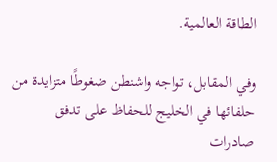الطاقة العالمية.

وفي المقابل، تواجه واشنطن ضغوطًا متزايدة من حلفائها في الخليج للحفاظ على تدفق صادرات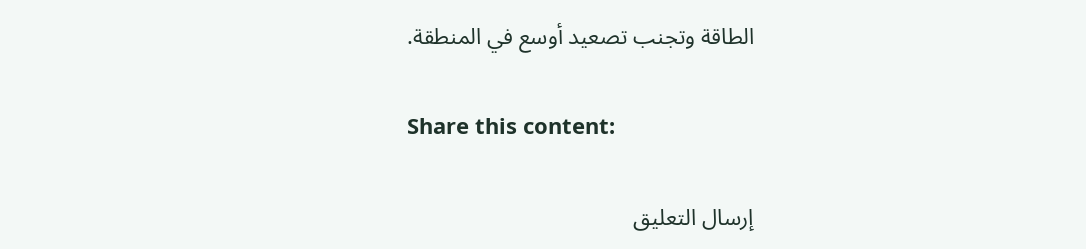الطاقة وتجنب تصعيد أوسع في المنطقة.

Share this content:

إرسال التعليق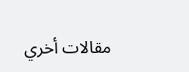مقالات أخري